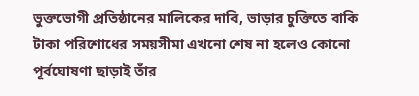ভুক্তভোগী প্রতিষ্ঠানের মালিকের দাবি, ভাড়ার চুক্তিতে বাকি টাকা পরিশোধের সময়সীমা এখনো শেষ না হলেও কোনো পূর্বঘোষণা ছাড়াই তাঁর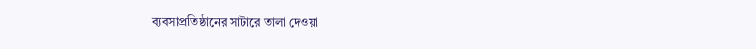ব্যবসাপ্রতিষ্ঠানের সাটারে তালা দেওয়া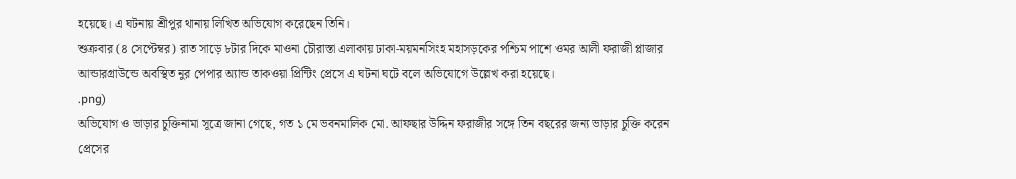হয়েছে। এ ঘটনায় শ্রীপুর থানায় লিখিত অভিযোগ করেছেন তিনি।
শুক্রবার (৪ সেপ্টেম্বর) রাত সাড়ে ৮টার দিকে মাওনা চৌরাস্তা এলাকায় ঢাকা-ময়মনসিংহ মহাসড়কের পশ্চিম পাশে ওমর আলী ফরাজী প্লাজার আন্ডারগ্রাউন্ডে অবস্থিত নুর পেপার অ্যান্ড তাকওয়া প্রিন্টিং প্রেসে এ ঘটনা ঘটে বলে অভিযোগে উল্লেখ করা হয়েছে।
.png)
অভিযোগ ও ভাড়ার চুক্তিনামা সূত্রে জানা গেছে, গত ১ মে ভবনমালিক মো. আফছার উদ্দিন ফরাজীর সঙ্গে তিন বছরের জন্য ভাড়ার চুক্তি করেন প্রেসের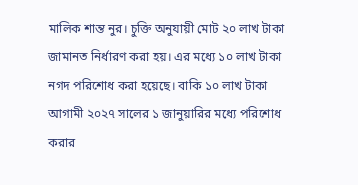মালিক শান্ত নুর। চুক্তি অনুযায়ী মোট ২০ লাখ টাকা জামানত নির্ধারণ করা হয়। এর মধ্যে ১০ লাখ টাকা নগদ পরিশোধ করা হয়েছে। বাকি ১০ লাখ টাকা আগামী ২০২৭ সালের ১ জানুয়ারির মধ্যে পরিশোধ করার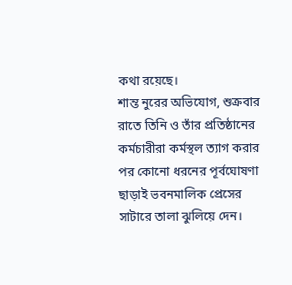কথা রয়েছে।
শান্ত নুরের অভিযোগ, শুক্রবার রাতে তিনি ও তাঁর প্রতিষ্ঠানের কর্মচারীরা কর্মস্থল ত্যাগ করার পর কোনো ধরনের পূর্বঘোষণা ছাড়াই ভবনমালিক প্রেসের সাটারে তালা ঝুলিয়ে দেন।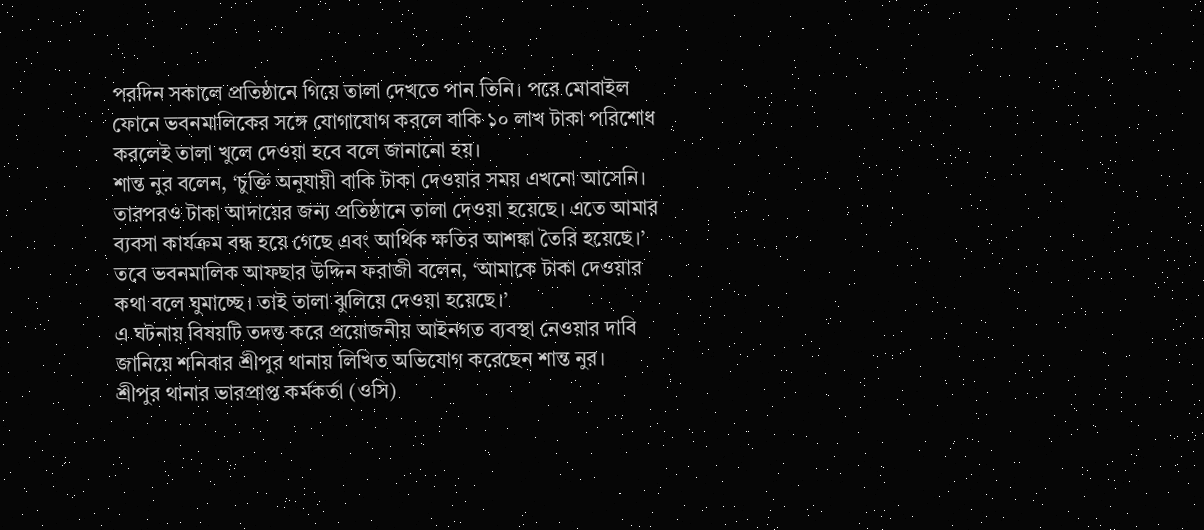পরদিন সকালে প্রতিষ্ঠানে গিয়ে তালা দেখতে পান তিনি। পরে মোবাইল ফোনে ভবনমালিকের সঙ্গে যোগাযোগ করলে বাকি ১০ লাখ টাকা পরিশোধ করলেই তালা খুলে দেওয়া হবে বলে জানানো হয়।
শান্ত নুর বলেন, ‘চুক্তি অনুযায়ী বাকি টাকা দেওয়ার সময় এখনো আসেনি। তারপরও টাকা আদায়ের জন্য প্রতিষ্ঠানে তালা দেওয়া হয়েছে। এতে আমার ব্যবসা কার্যক্রম বন্ধ হয়ে গেছে এবং আর্থিক ক্ষতির আশঙ্কা তৈরি হয়েছে।’
তবে ভবনমালিক আফছার উদ্দিন ফরাজী বলেন, ‘আমাকে টাকা দেওয়ার কথা বলে ঘুমাচ্ছে। তাই তালা ঝুলিয়ে দেওয়া হয়েছে।’
এ ঘটনায় বিষয়টি তদন্ত করে প্রয়োজনীয় আইনগত ব্যবস্থা নেওয়ার দাবি জানিয়ে শনিবার শ্রীপুর থানায় লিখিত অভিযোগ করেছেন শান্ত নুর।
শ্রীপুর থানার ভারপ্রাপ্ত কর্মকর্তা (ওসি)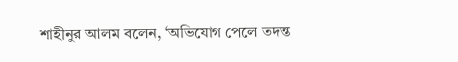শাহীনুর আলম বলেন, ‘অভিযোগ পেলে তদন্ত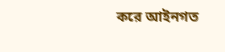করে আইনগত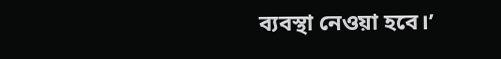ব্যবস্থা নেওয়া হবে।’